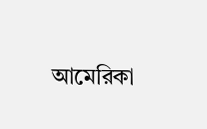আমেরিকা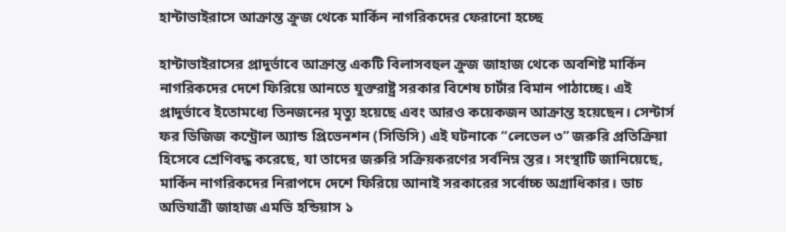হান্টাভাইরাসে আক্রান্ত ক্রুজ থেকে মার্কিন নাগরিকদের ফেরানো হচ্ছে

হান্টাভাইরাসের প্রাদুর্ভাবে আক্রান্ত একটি বিলাসবহুল ক্রুজ জাহাজ থেকে অবশিষ্ট মার্কিন নাগরিকদের দেশে ফিরিয়ে আনতে যুক্তরাষ্ট্র সরকার বিশেষ চার্টার বিমান পাঠাচ্ছে। এই প্রাদুর্ভাবে ইতোমধ্যে তিনজনের মৃত্যু হয়েছে এবং আরও কয়েকজন আক্রান্ত হয়েছেন। সেন্টার্স ফর ডিজিজ কন্ট্রোল অ্যান্ড প্রিভেনশন (সিডিসি) এই ঘটনাকে “লেভেল ৩” জরুরি প্রতিক্রিয়া হিসেবে শ্রেণিবদ্ধ করেছে, যা তাদের জরুরি সক্রিয়করণের সর্বনিম্ন স্তর। সংস্থাটি জানিয়েছে, মার্কিন নাগরিকদের নিরাপদে দেশে ফিরিয়ে আনাই সরকারের সর্বোচ্চ অগ্রাধিকার। ডাচ অভিযাত্রী জাহাজ এমভি হন্ডিয়াস ১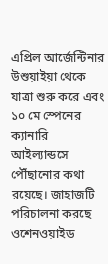এপ্রিল আর্জেন্টিনার উশুয়াইয়া থেকে যাত্রা শুরু করে এবং ১০ মে স্পেনের ক্যানারি আইল্যান্ডসে পৌঁছানোর কথা রয়েছে। জাহাজটি পরিচালনা করছে ওশেনওয়াইড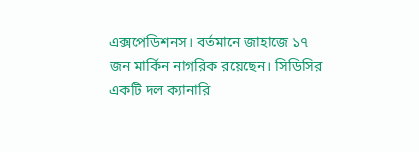এক্সপেডিশনস। বর্তমানে জাহাজে ১৭ জন মার্কিন নাগরিক রয়েছেন। সিডিসির একটি দল ক্যানারি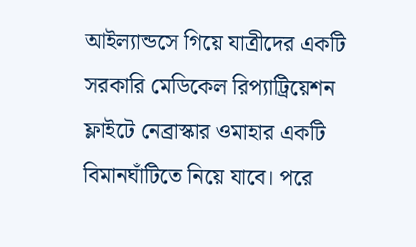আইল্যান্ডসে গিয়ে যাত্রীদের একটি সরকারি মেডিকেল রিপ্যাট্রিয়েশন ফ্লাইটে নেব্রাস্কার ওমাহার একটি বিমানঘাঁটিতে নিয়ে যাবে। পরে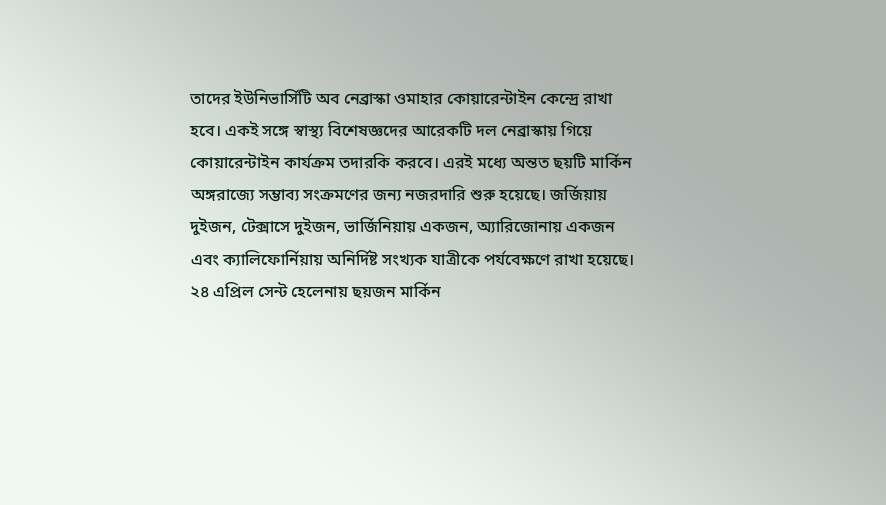তাদের ইউনিভার্সিটি অব নেব্রাস্কা ওমাহার কোয়ারেন্টাইন কেন্দ্রে রাখা হবে। একই সঙ্গে স্বাস্থ্য বিশেষজ্ঞদের আরেকটি দল নেব্রাস্কায় গিয়ে কোয়ারেন্টাইন কার্যক্রম তদারকি করবে। এরই মধ্যে অন্তত ছয়টি মার্কিন অঙ্গরাজ্যে সম্ভাব্য সংক্রমণের জন্য নজরদারি শুরু হয়েছে। জর্জিয়ায় দুইজন, টেক্সাসে দুইজন, ভার্জিনিয়ায় একজন, অ্যারিজোনায় একজন এবং ক্যালিফোর্নিয়ায় অনির্দিষ্ট সংখ্যক যাত্রীকে পর্যবেক্ষণে রাখা হয়েছে। ২৪ এপ্রিল সেন্ট হেলেনায় ছয়জন মার্কিন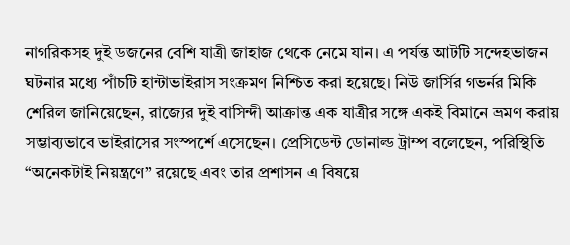নাগরিকসহ দুই ডজনের বেশি যাত্রী জাহাজ থেকে নেমে যান। এ পর্যন্ত আটটি সন্দেহভাজন ঘটনার মধ্যে পাঁচটি হান্টাভাইরাস সংক্রমণ নিশ্চিত করা হয়েছে। নিউ জার্সির গভর্নর মিকি শেরিল জানিয়েছেন, রাজ্যের দুই বাসিন্দী আক্রান্ত এক যাত্রীর সঙ্গে একই বিমানে ভ্রমণ করায় সম্ভাব্যভাবে ভাইরাসের সংস্পর্শে এসেছেন। প্রেসিডেন্ট ডোনাল্ড ট্রাম্প বলেছেন, পরিস্থিতি “অনেকটাই নিয়ন্ত্রণে” রয়েছে এবং তার প্রশাসন এ বিষয়ে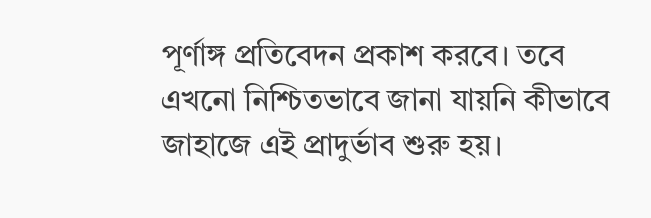পূর্ণাঙ্গ প্রতিবেদন প্রকাশ করবে। তবে এখনো নিশ্চিতভাবে জানা যায়নি কীভাবে জাহাজে এই প্রাদুর্ভাব শুরু হয়।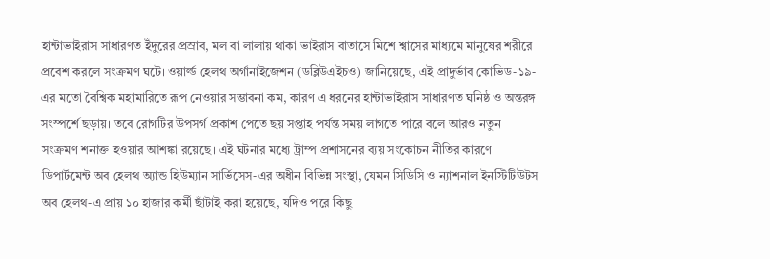হান্টাভাইরাস সাধারণত ইঁদুরের প্রস্রাব, মল বা লালায় থাকা ভাইরাস বাতাসে মিশে শ্বাসের মাধ্যমে মানুষের শরীরে প্রবেশ করলে সংক্রমণ ঘটে। ওয়ার্ল্ড হেলথ অর্গানাইজেশন (ডব্লিউএইচও) জানিয়েছে, এই প্রাদুর্ভাব কোভিড-১৯-এর মতো বৈশ্বিক মহামারিতে রূপ নেওয়ার সম্ভাবনা কম, কারণ এ ধরনের হান্টাভাইরাস সাধারণত ঘনিষ্ঠ ও অন্তরঙ্গ সংস্পর্শে ছড়ায়। তবে রোগটির উপসর্গ প্রকাশ পেতে ছয় সপ্তাহ পর্যন্ত সময় লাগতে পারে বলে আরও নতুন সংক্রমণ শনাক্ত হওয়ার আশঙ্কা রয়েছে। এই ঘটনার মধ্যে ট্রাম্প প্রশাসনের ব্যয় সংকোচন নীতির কারণে ডিপার্টমেন্ট অব হেলথ অ্যান্ড হিউম্যান সার্ভিসেস-এর অধীন বিভিন্ন সংস্থা, যেমন সিডিসি ও ন্যাশনাল ইনস্টিটিউটস অব হেলথ-এ প্রায় ১০ হাজার কর্মী ছাঁটাই করা হয়েছে, যদিও পরে কিছু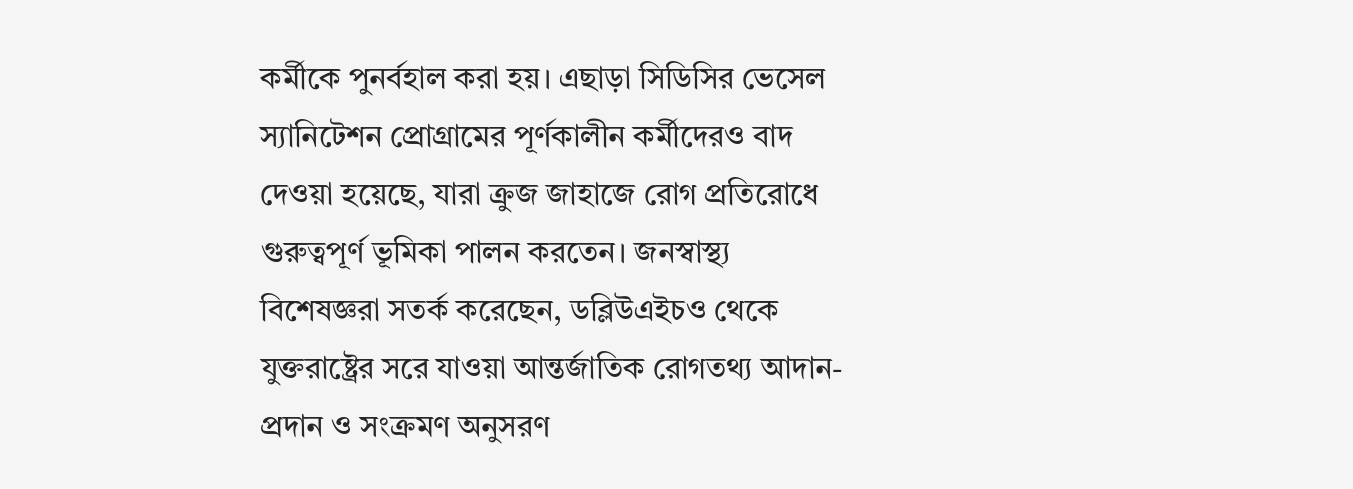কর্মীকে পুনর্বহাল করা হয়। এছাড়া সিডিসির ভেসেল স্যানিটেশন প্রোগ্রামের পূর্ণকালীন কর্মীদেরও বাদ দেওয়া হয়েছে, যারা ক্রুজ জাহাজে রোগ প্রতিরোধে গুরুত্বপূর্ণ ভূমিকা পালন করতেন। জনস্বাস্থ্য বিশেষজ্ঞরা সতর্ক করেছেন, ডব্লিউএইচও থেকে যুক্তরাষ্ট্রের সরে যাওয়া আন্তর্জাতিক রোগতথ্য আদান-প্রদান ও সংক্রমণ অনুসরণ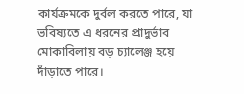কার্যক্রমকে দুর্বল করতে পারে, যা ভবিষ্যতে এ ধরনের প্রাদুর্ভাব মোকাবিলায় বড় চ্যালেঞ্জ হয়ে দাঁড়াতে পারে।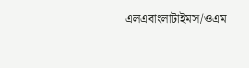এলএবাংলাটাইমস/ওএম